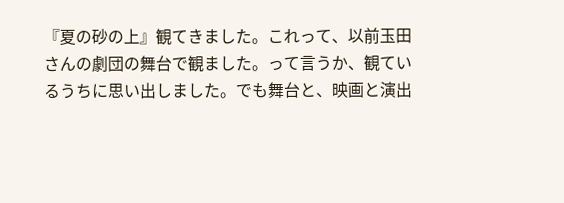『夏の砂の上』観てきました。これって、以前玉田さんの劇団の舞台で観ました。って言うか、観ているうちに思い出しました。でも舞台と、映画と演出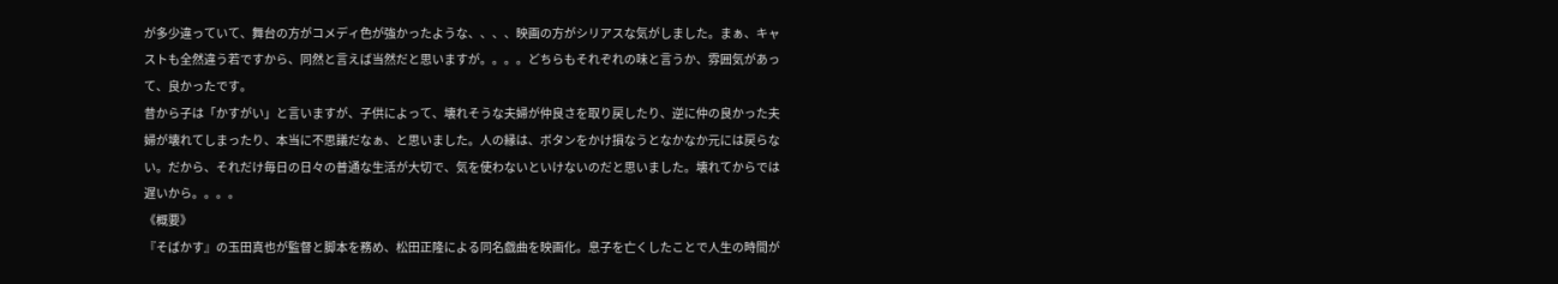が多少違っていて、舞台の方がコメディ色が強かったような、、、、映画の方がシリアスな気がしました。まぁ、キャストも全然違う若ですから、同然と言えば当然だと思いますが。。。。どちらもそれぞれの味と言うか、雰囲気があって、良かったです。
昔から子は「かすがい」と言いますが、子供によって、壊れそうな夫婦が仲良さを取り戻したり、逆に仲の良かった夫婦が壊れてしまったり、本当に不思議だなぁ、と思いました。人の縁は、ボタンをかけ損なうとなかなか元には戻らない。だから、それだけ毎日の日々の普通な生活が大切で、気を使わないといけないのだと思いました。壊れてからでは遅いから。。。。
《概要》
『そばかす』の玉田真也が監督と脚本を務め、松田正隆による同名戯曲を映画化。息⼦を亡くしたことで⼈⽣の時間が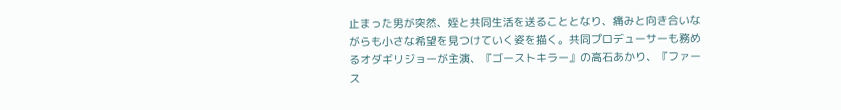⽌まった男が突然、姪と共同生活を送ることとなり、痛みと向き合いながらも⼩さな希望を⾒つけていく姿を描く。共同プロデューサーも務めるオダギリジョーが主演、『ゴーストキラー』の高石あかり、『ファース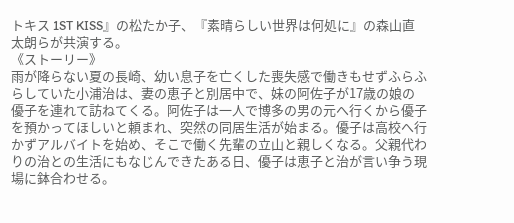トキス 1ST KISS』の松たか子、『素晴らしい世界は何処に』の森山直太朗らが共演する。
《ストーリー》
雨が降らない夏の長崎、幼い息子を亡くした喪失感で働きもせずふらふらしていた小浦治は、妻の恵子と別居中で、妹の阿佐子が17歳の娘の優子を連れて訪ねてくる。阿佐子は一人で博多の男の元へ行くから優子を預かってほしいと頼まれ、突然の同居生活が始まる。優子は高校へ行かずアルバイトを始め、そこで働く先輩の立山と親しくなる。父親代わりの治との生活にもなじんできたある日、優子は恵子と治が言い争う現場に鉢合わせる。